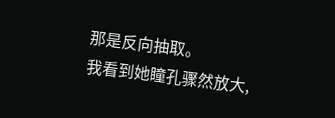那是反向抽取。
我看到她瞳孔骤然放大,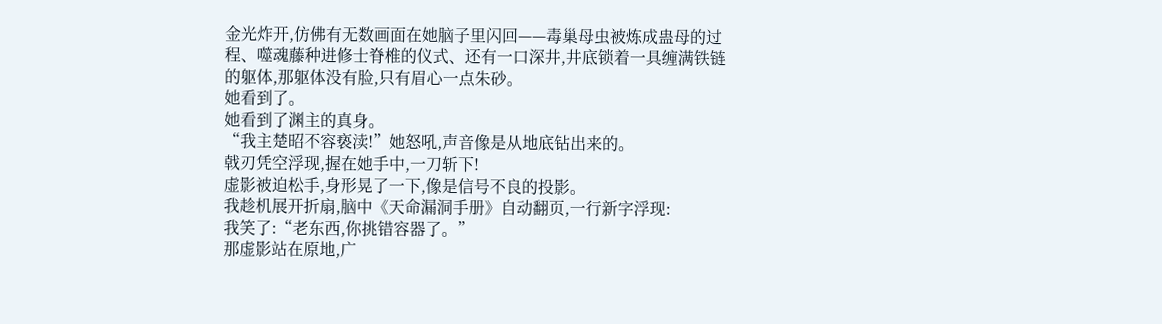金光炸开,仿佛有无数画面在她脑子里闪回——毒巢母虫被炼成蛊母的过程、噬魂藤种进修士脊椎的仪式、还有一口深井,井底锁着一具缠满铁链的躯体,那躯体没有脸,只有眉心一点朱砂。
她看到了。
她看到了渊主的真身。
“我主楚昭不容亵渎!”她怒吼,声音像是从地底钻出来的。
戟刃凭空浮现,握在她手中,一刀斩下!
虚影被迫松手,身形晃了一下,像是信号不良的投影。
我趁机展开折扇,脑中《天命漏洞手册》自动翻页,一行新字浮现:
我笑了:“老东西,你挑错容器了。”
那虚影站在原地,广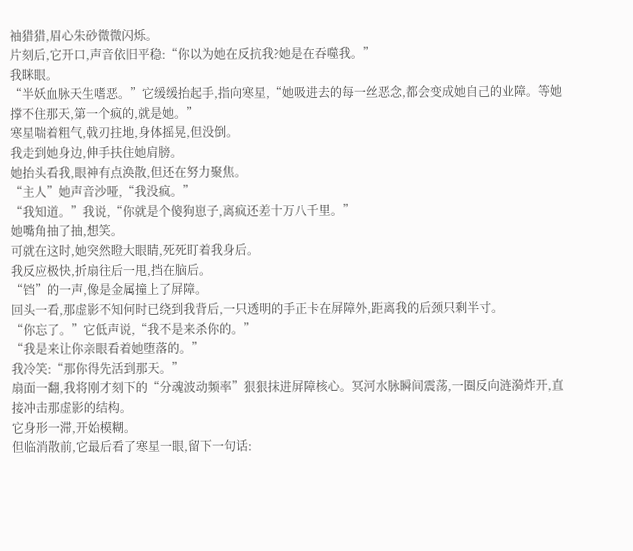袖猎猎,眉心朱砂微微闪烁。
片刻后,它开口,声音依旧平稳:“你以为她在反抗我?她是在吞噬我。”
我眯眼。
“半妖血脉天生嗜恶。”它缓缓抬起手,指向寒星,“她吸进去的每一丝恶念,都会变成她自己的业障。等她撑不住那天,第一个疯的,就是她。”
寒星喘着粗气,戟刃拄地,身体摇晃,但没倒。
我走到她身边,伸手扶住她肩膀。
她抬头看我,眼神有点涣散,但还在努力聚焦。
“主人”她声音沙哑,“我没疯。”
“我知道。”我说,“你就是个傻狗崽子,离疯还差十万八千里。”
她嘴角抽了抽,想笑。
可就在这时,她突然瞪大眼睛,死死盯着我身后。
我反应极快,折扇往后一甩,挡在脑后。
“铛”的一声,像是金属撞上了屏障。
回头一看,那虚影不知何时已绕到我背后,一只透明的手正卡在屏障外,距离我的后颈只剩半寸。
“你忘了。”它低声说,“我不是来杀你的。”
“我是来让你亲眼看着她堕落的。”
我冷笑:“那你得先活到那天。”
扇面一翻,我将刚才刻下的“分魂波动频率”狠狠抹进屏障核心。冥河水脉瞬间震荡,一圈反向涟漪炸开,直接冲击那虚影的结构。
它身形一滞,开始模糊。
但临消散前,它最后看了寒星一眼,留下一句话: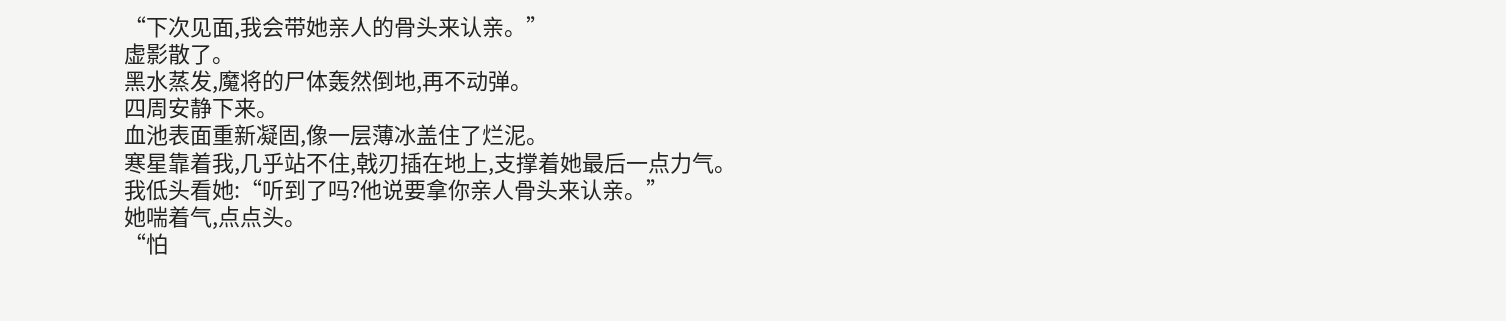“下次见面,我会带她亲人的骨头来认亲。”
虚影散了。
黑水蒸发,魔将的尸体轰然倒地,再不动弹。
四周安静下来。
血池表面重新凝固,像一层薄冰盖住了烂泥。
寒星靠着我,几乎站不住,戟刃插在地上,支撑着她最后一点力气。
我低头看她:“听到了吗?他说要拿你亲人骨头来认亲。”
她喘着气,点点头。
“怕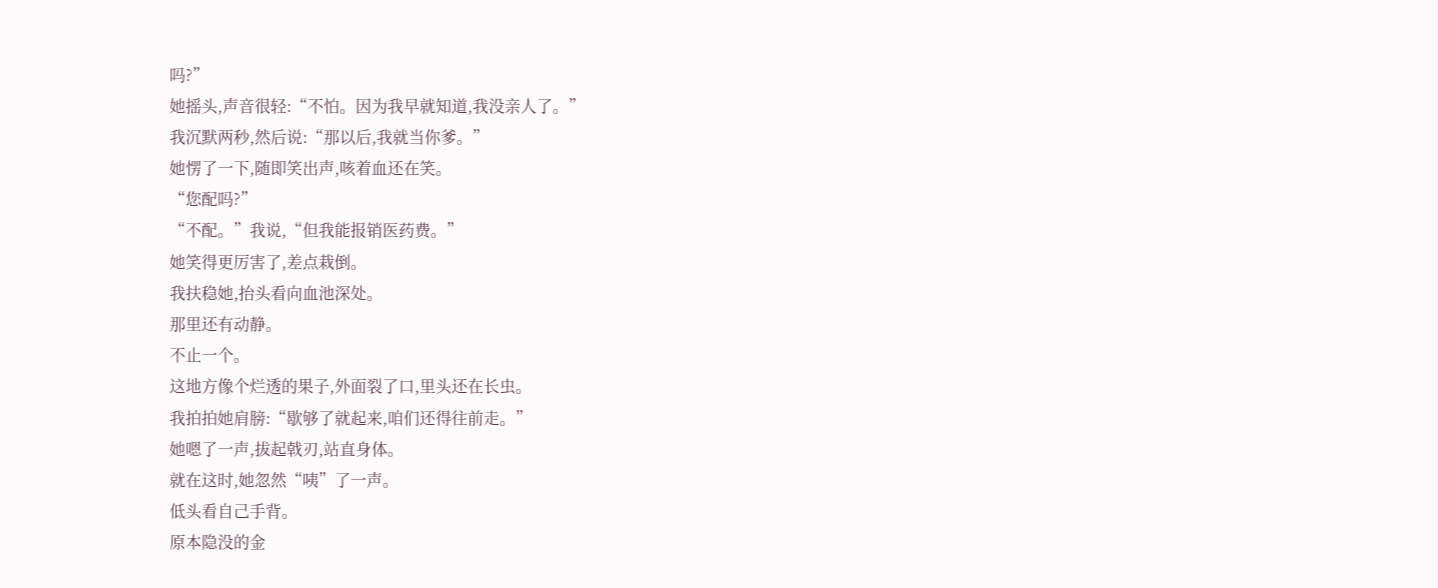吗?”
她摇头,声音很轻:“不怕。因为我早就知道,我没亲人了。”
我沉默两秒,然后说:“那以后,我就当你爹。”
她愣了一下,随即笑出声,咳着血还在笑。
“您配吗?”
“不配。”我说,“但我能报销医药费。”
她笑得更厉害了,差点栽倒。
我扶稳她,抬头看向血池深处。
那里还有动静。
不止一个。
这地方像个烂透的果子,外面裂了口,里头还在长虫。
我拍拍她肩膀:“歇够了就起来,咱们还得往前走。”
她嗯了一声,拔起戟刃,站直身体。
就在这时,她忽然“咦”了一声。
低头看自己手背。
原本隐没的金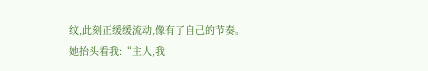纹,此刻正缓缓流动,像有了自己的节奏。
她抬头看我:“主人,我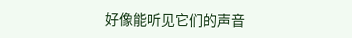好像能听见它们的声音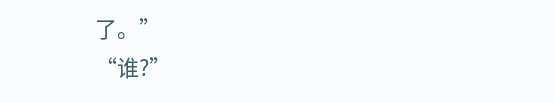了。”
“谁?”